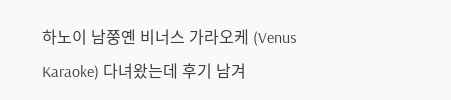하노이 남쭝옌 비너스 가라오케 (Venus Karaoke) 다녀왔는데 후기 남겨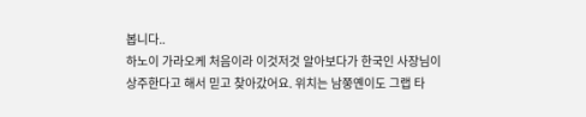봅니다..
하노이 가라오케 처음이라 이것저것 알아보다가 한국인 사장님이 상주한다고 해서 믿고 찾아갔어요. 위치는 남쭝옌이도 그랩 타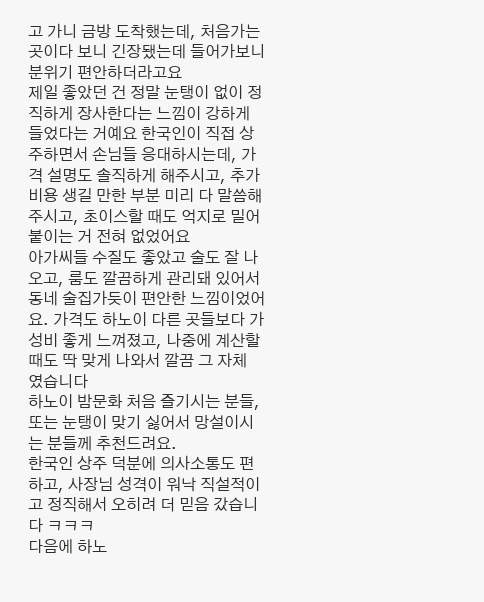고 가니 금방 도착했는데, 처음가는곳이다 보니 긴장됐는데 들어가보니 분위기 편안하더라고요
제일 좋았던 건 정말 눈탱이 없이 정직하게 장사한다는 느낌이 강하게 들었다는 거예요 한국인이 직접 상주하면서 손님들 응대하시는데, 가격 설명도 솔직하게 해주시고, 추가 비용 생길 만한 부분 미리 다 말씀해주시고, 초이스할 때도 억지로 밀어붙이는 거 전혀 없었어요
아가씨들 수질도 좋았고 술도 잘 나오고, 룸도 깔끔하게 관리돼 있어서 동네 술집가듯이 편안한 느낌이었어요. 가격도 하노이 다른 곳들보다 가성비 좋게 느껴졌고, 나중에 계산할 때도 딱 맞게 나와서 깔끔 그 자체 였습니다
하노이 밤문화 처음 즐기시는 분들, 또는 눈탱이 맞기 싫어서 망설이시는 분들께 추천드려요.
한국인 상주 덕분에 의사소통도 편하고, 사장님 성격이 워낙 직설적이고 정직해서 오히려 더 믿음 갔습니다 ㅋㅋㅋ
다음에 하노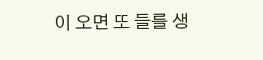이 오면 또 들를 생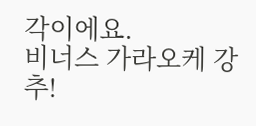각이에요.
비너스 가라오케 강추!